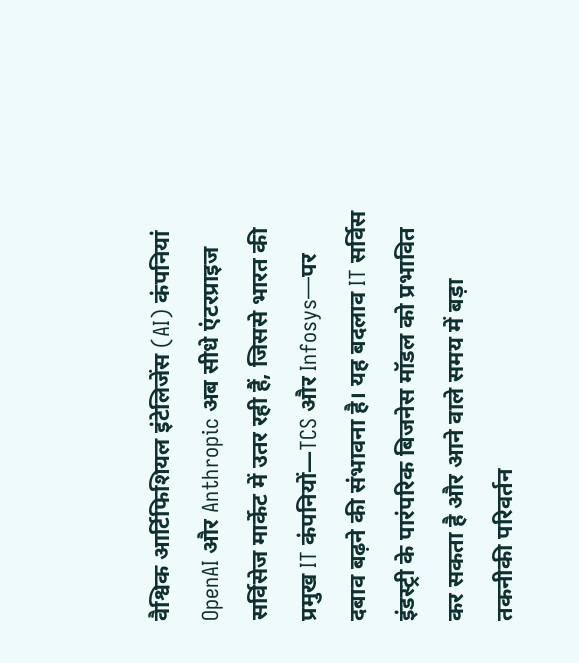वैश्विक आर्टिफिशियल इंटेलिजेंस (AI) कंपनियां OpenAI और Anthropic अब सीधे एंटरप्राइज सर्विसेज मार्केट में उतर रही हैं, जिससे भारत की प्रमुख IT कंपनियों—TCS और Infosys—पर दबाव बढ़ने की संभावना है। यह बदलाव IT सर्विस इंडस्ट्री के पारंपरिक बिजनेस मॉडल को प्रभावित कर सकता है और आने वाले समय में बड़ा तकनीकी परिवर्तन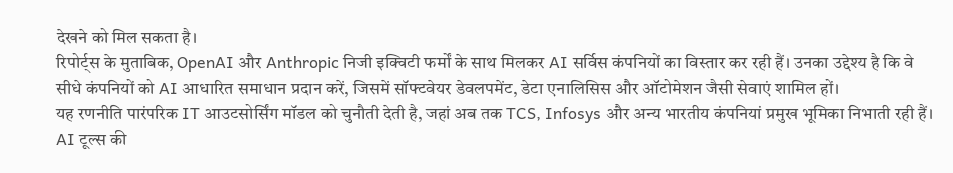देखने को मिल सकता है।
रिपोर्ट्स के मुताबिक, OpenAI और Anthropic निजी इक्विटी फर्मों के साथ मिलकर AI सर्विस कंपनियों का विस्तार कर रही हैं। उनका उद्देश्य है कि वे सीधे कंपनियों को AI आधारित समाधान प्रदान करें, जिसमें सॉफ्टवेयर डेवलपमेंट, डेटा एनालिसिस और ऑटोमेशन जैसी सेवाएं शामिल हों।
यह रणनीति पारंपरिक IT आउटसोर्सिंग मॉडल को चुनौती देती है, जहां अब तक TCS, Infosys और अन्य भारतीय कंपनियां प्रमुख भूमिका निभाती रही हैं। AI टूल्स की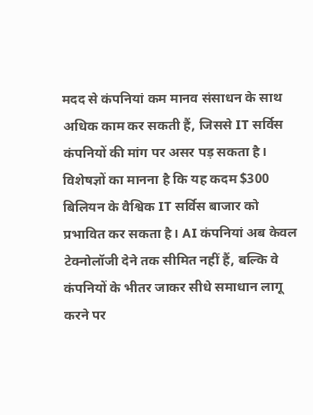मदद से कंपनियां कम मानव संसाधन के साथ अधिक काम कर सकती हैं, जिससे IT सर्विस कंपनियों की मांग पर असर पड़ सकता है।
विशेषज्ञों का मानना है कि यह कदम $300 बिलियन के वैश्विक IT सर्विस बाजार को प्रभावित कर सकता है। AI कंपनियां अब केवल टेक्नोलॉजी देने तक सीमित नहीं हैं, बल्कि वे कंपनियों के भीतर जाकर सीधे समाधान लागू करने पर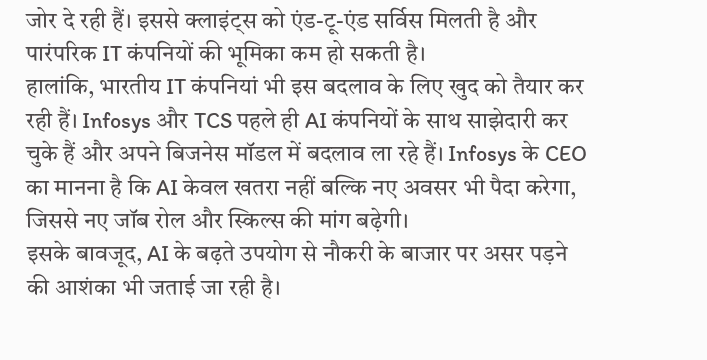जोर दे रही हैं। इससे क्लाइंट्स को एंड-टू-एंड सर्विस मिलती है और पारंपरिक IT कंपनियों की भूमिका कम हो सकती है।
हालांकि, भारतीय IT कंपनियां भी इस बदलाव के लिए खुद को तैयार कर रही हैं। Infosys और TCS पहले ही AI कंपनियों के साथ साझेदारी कर चुके हैं और अपने बिजनेस मॉडल में बदलाव ला रहे हैं। Infosys के CEO का मानना है कि AI केवल खतरा नहीं बल्कि नए अवसर भी पैदा करेगा, जिससे नए जॉब रोल और स्किल्स की मांग बढ़ेगी।
इसके बावजूद, AI के बढ़ते उपयोग से नौकरी के बाजार पर असर पड़ने की आशंका भी जताई जा रही है।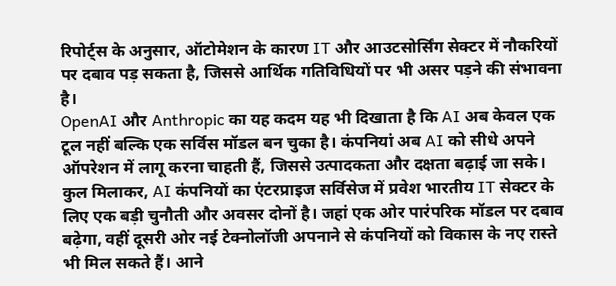रिपोर्ट्स के अनुसार, ऑटोमेशन के कारण IT और आउटसोर्सिंग सेक्टर में नौकरियों पर दबाव पड़ सकता है, जिससे आर्थिक गतिविधियों पर भी असर पड़ने की संभावना है।
OpenAI और Anthropic का यह कदम यह भी दिखाता है कि AI अब केवल एक टूल नहीं बल्कि एक सर्विस मॉडल बन चुका है। कंपनियां अब AI को सीधे अपने ऑपरेशन में लागू करना चाहती हैं, जिससे उत्पादकता और दक्षता बढ़ाई जा सके।
कुल मिलाकर, AI कंपनियों का एंटरप्राइज सर्विसेज में प्रवेश भारतीय IT सेक्टर के लिए एक बड़ी चुनौती और अवसर दोनों है। जहां एक ओर पारंपरिक मॉडल पर दबाव बढ़ेगा, वहीं दूसरी ओर नई टेक्नोलॉजी अपनाने से कंपनियों को विकास के नए रास्ते भी मिल सकते हैं। आने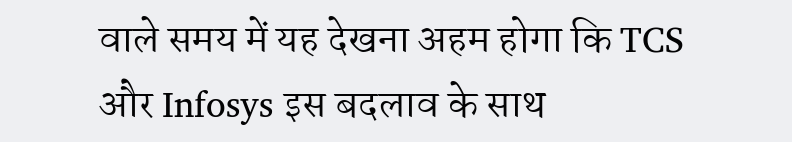वाले समय में यह देखना अहम होगा कि TCS और Infosys इस बदलाव के साथ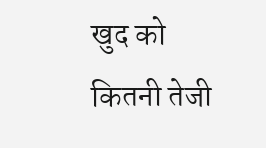खुद को कितनी तेजी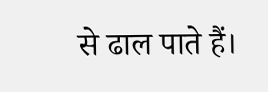से ढाल पाते हैं।